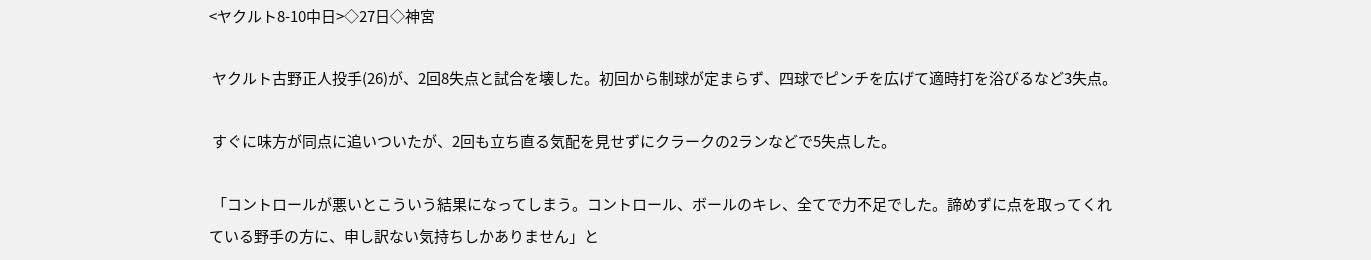<ヤクルト8-10中日>◇27日◇神宮

 ヤクルト古野正人投手(26)が、2回8失点と試合を壊した。初回から制球が定まらず、四球でピンチを広げて適時打を浴びるなど3失点。

 すぐに味方が同点に追いついたが、2回も立ち直る気配を見せずにクラークの2ランなどで5失点した。

 「コントロールが悪いとこういう結果になってしまう。コントロール、ボールのキレ、全てで力不足でした。諦めずに点を取ってくれている野手の方に、申し訳ない気持ちしかありません」と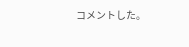コメントした。